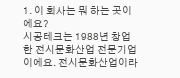1. 이 회사는 뭐 하는 곳이에요?
시공테크는 1988년 창업한 전시문화산업 전문기업이에요. 전시문화산업이라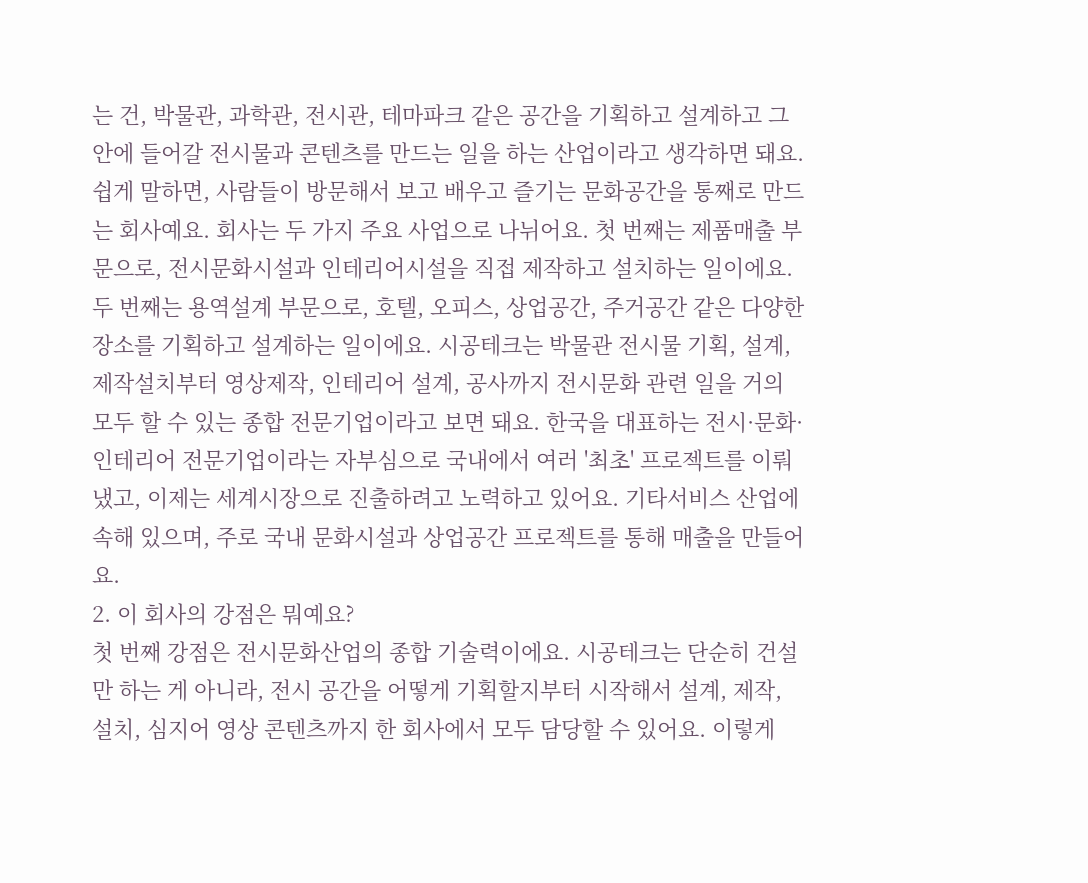는 건, 박물관, 과학관, 전시관, 테마파크 같은 공간을 기획하고 설계하고 그 안에 들어갈 전시물과 콘텐츠를 만드는 일을 하는 산업이라고 생각하면 돼요. 쉽게 말하면, 사람들이 방문해서 보고 배우고 즐기는 문화공간을 통째로 만드는 회사예요. 회사는 두 가지 주요 사업으로 나뉘어요. 첫 번째는 제품매출 부문으로, 전시문화시설과 인테리어시설을 직접 제작하고 설치하는 일이에요. 두 번째는 용역설계 부문으로, 호텔, 오피스, 상업공간, 주거공간 같은 다양한 장소를 기획하고 설계하는 일이에요. 시공테크는 박물관 전시물 기획, 설계, 제작설치부터 영상제작, 인테리어 설계, 공사까지 전시문화 관련 일을 거의 모두 할 수 있는 종합 전문기업이라고 보면 돼요. 한국을 대표하는 전시·문화·인테리어 전문기업이라는 자부심으로 국내에서 여러 '최초' 프로젝트를 이뤄냈고, 이제는 세계시장으로 진출하려고 노력하고 있어요. 기타서비스 산업에 속해 있으며, 주로 국내 문화시설과 상업공간 프로젝트를 통해 매출을 만들어요.
2. 이 회사의 강점은 뭐예요?
첫 번째 강점은 전시문화산업의 종합 기술력이에요. 시공테크는 단순히 건설만 하는 게 아니라, 전시 공간을 어떻게 기획할지부터 시작해서 설계, 제작, 설치, 심지어 영상 콘텐츠까지 한 회사에서 모두 담당할 수 있어요. 이렇게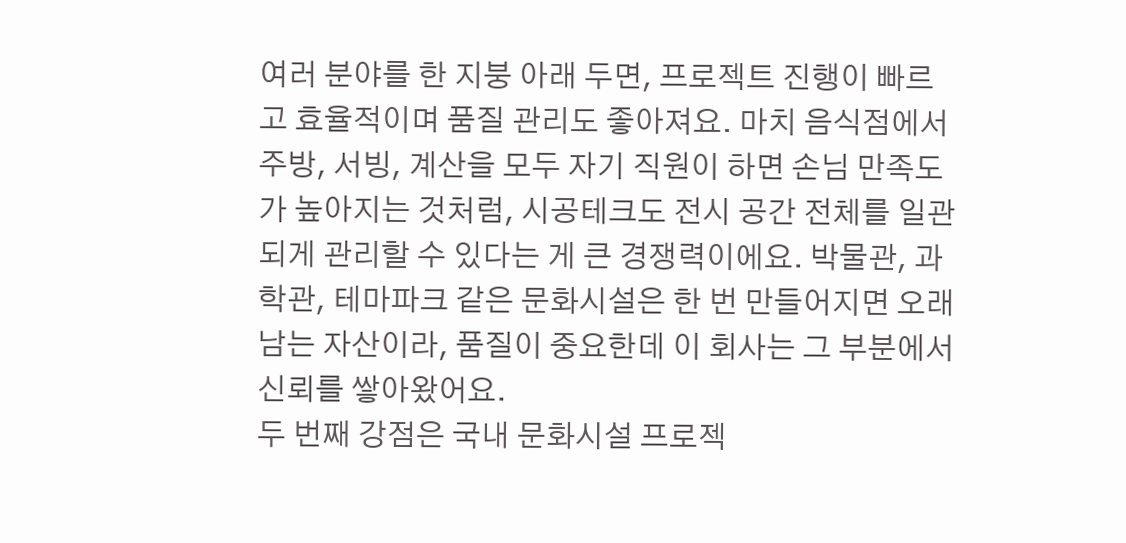여러 분야를 한 지붕 아래 두면, 프로젝트 진행이 빠르고 효율적이며 품질 관리도 좋아져요. 마치 음식점에서 주방, 서빙, 계산을 모두 자기 직원이 하면 손님 만족도가 높아지는 것처럼, 시공테크도 전시 공간 전체를 일관되게 관리할 수 있다는 게 큰 경쟁력이에요. 박물관, 과학관, 테마파크 같은 문화시설은 한 번 만들어지면 오래 남는 자산이라, 품질이 중요한데 이 회사는 그 부분에서 신뢰를 쌓아왔어요.
두 번째 강점은 국내 문화시설 프로젝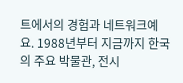트에서의 경험과 네트워크예요. 1988년부터 지금까지 한국의 주요 박물관, 전시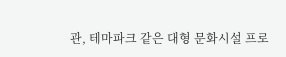관, 테마파크 같은 대형 문화시설 프로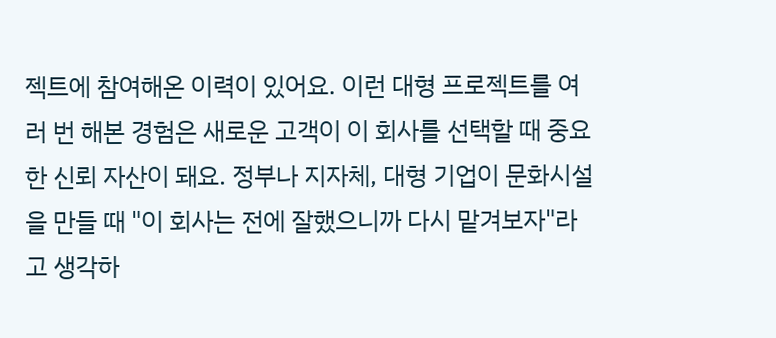젝트에 참여해온 이력이 있어요. 이런 대형 프로젝트를 여러 번 해본 경험은 새로운 고객이 이 회사를 선택할 때 중요한 신뢰 자산이 돼요. 정부나 지자체, 대형 기업이 문화시설을 만들 때 "이 회사는 전에 잘했으니까 다시 맡겨보자"라고 생각하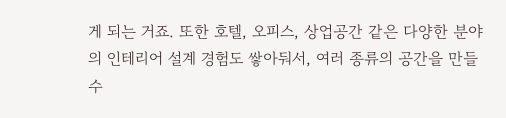게 되는 거죠. 또한 호텔, 오피스, 상업공간 같은 다양한 분야의 인테리어 설계 경험도 쌓아둬서, 여러 종류의 공간을 만들 수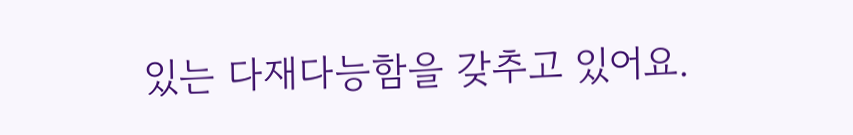있는 다재다능함을 갖추고 있어요.